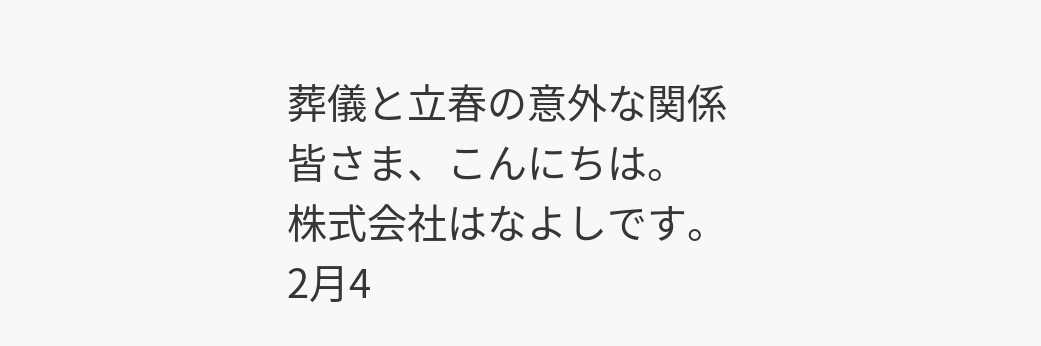葬儀と立春の意外な関係
皆さま、こんにちは。
株式会社はなよしです。
2月4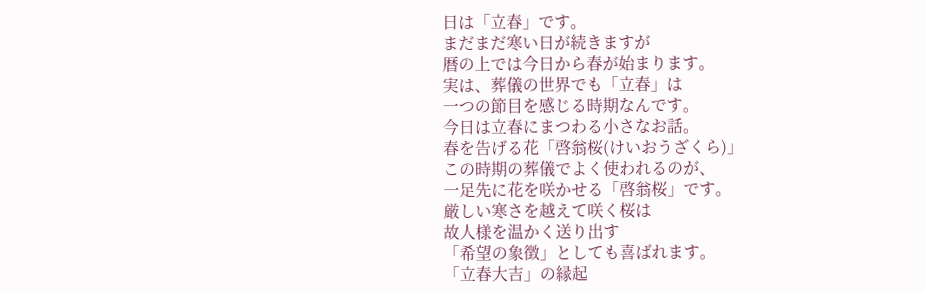日は「立春」です。
まだまだ寒い日が続きますが
暦の上では今日から春が始まります。
実は、葬儀の世界でも「立春」は
一つの節目を感じる時期なんです。
今日は立春にまつわる小さなお話。
春を告げる花「啓翁桜(けいおうざくら)」
この時期の葬儀でよく使われるのが、
一足先に花を咲かせる「啓翁桜」です。
厳しい寒さを越えて咲く桜は
故人様を温かく送り出す
「希望の象徴」としても喜ばれます。
「立春大吉」の縁起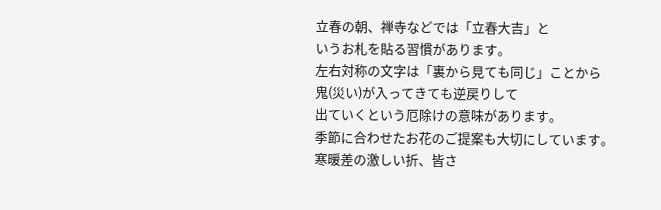立春の朝、禅寺などでは「立春大吉」と
いうお札を貼る習慣があります。
左右対称の文字は「裏から見ても同じ」ことから
鬼(災い)が入ってきても逆戻りして
出ていくという厄除けの意味があります。
季節に合わせたお花のご提案も大切にしています。
寒暖差の激しい折、皆さ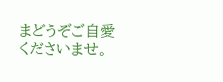まどうぞご自愛くださいませ。